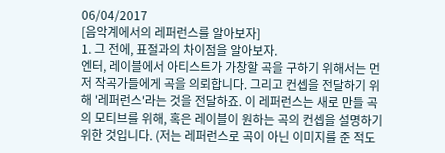06/04/2017
[음악계에서의 레퍼런스를 알아보자]
1. 그 전에, 표절과의 차이점을 알아보자.
엔터, 레이블에서 아티스트가 가창할 곡을 구하기 위해서는 먼저 작곡가들에게 곡을 의뢰합니다. 그리고 컨셉을 전달하기 위해 '레퍼런스'라는 것을 전달하죠. 이 레퍼런스는 새로 만들 곡의 모티브를 위해, 혹은 레이블이 원하는 곡의 컨셉을 설명하기 위한 것입니다. (저는 레퍼런스로 곡이 아닌 이미지를 준 적도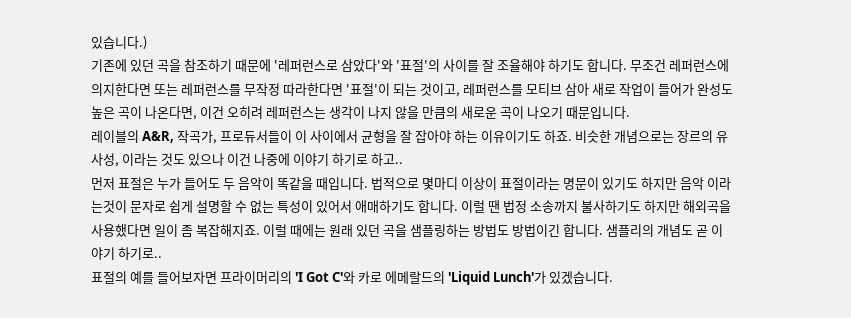있습니다.)
기존에 있던 곡을 참조하기 때문에 '레퍼런스로 삼았다'와 '표절'의 사이를 잘 조율해야 하기도 합니다. 무조건 레퍼런스에 의지한다면 또는 레퍼런스를 무작정 따라한다면 '표절'이 되는 것이고, 레퍼런스를 모티브 삼아 새로 작업이 들어가 완성도 높은 곡이 나온다면, 이건 오히려 레퍼런스는 생각이 나지 않을 만큼의 새로운 곡이 나오기 때문입니다.
레이블의 A&R, 작곡가, 프로듀서들이 이 사이에서 균형을 잘 잡아야 하는 이유이기도 하죠. 비슷한 개념으로는 장르의 유사성, 이라는 것도 있으나 이건 나중에 이야기 하기로 하고..
먼저 표절은 누가 들어도 두 음악이 똑같을 때입니다. 법적으로 몇마디 이상이 표절이라는 명문이 있기도 하지만 음악 이라는것이 문자로 쉽게 설명할 수 없는 특성이 있어서 애매하기도 합니다. 이럴 땐 법정 소송까지 불사하기도 하지만 해외곡을 사용했다면 일이 좀 복잡해지죠. 이럴 때에는 원래 있던 곡을 샘플링하는 방법도 방법이긴 합니다. 샘플리의 개념도 곧 이야기 하기로..
표절의 예를 들어보자면 프라이머리의 'I Got C'와 카로 에메랄드의 'Liquid Lunch'가 있겠습니다.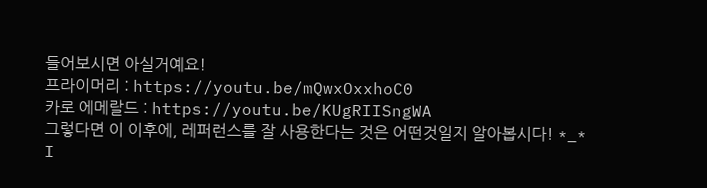들어보시면 아실거예요!
프라이머리 : https://youtu.be/mQwxOxxhoC0
카로 에메랄드 : https://youtu.be/KUgRIISngWA
그렇다면 이 이후에, 레퍼런스를 잘 사용한다는 것은 어떤것일지 알아봅시다! *_*
I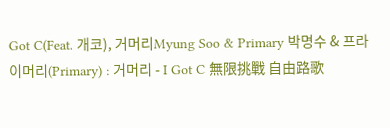Got C(Feat. 개코), 거머리Myung Soo & Primary 박명수 & 프라이머리(Primary) : 거머리 - I Got C 無限挑戰 自由路歌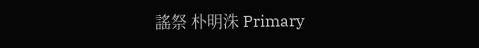謠祭 朴明洙 Primary